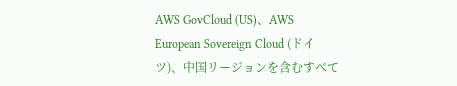AWS GovCloud (US)、AWS European Sovereign Cloud (ドイツ)、中国リージョンを含むすべて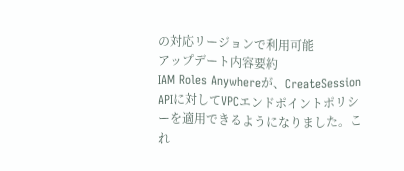の対応リージョンで利用可能
アップデート内容要約
IAM Roles Anywhereが、CreateSession APIに対してVPCエンドポイントポリシーを適用できるようになりました。これ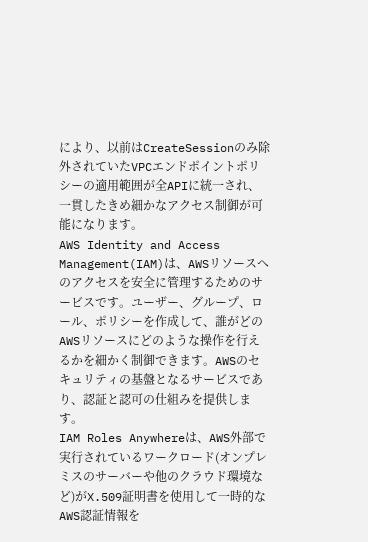により、以前はCreateSessionのみ除外されていたVPCエンドポイントポリシーの適用範囲が全APIに統一され、一貫したきめ細かなアクセス制御が可能になります。
AWS Identity and Access Management(IAM)は、AWSリソースへのアクセスを安全に管理するためのサービスです。ユーザー、グループ、ロール、ポリシーを作成して、誰がどのAWSリソースにどのような操作を行えるかを細かく制御できます。AWSのセキュリティの基盤となるサービスであり、認証と認可の仕組みを提供します。
IAM Roles Anywhereは、AWS外部で実行されているワークロード(オンプレミスのサーバーや他のクラウド環境など)がX.509証明書を使用して一時的なAWS認証情報を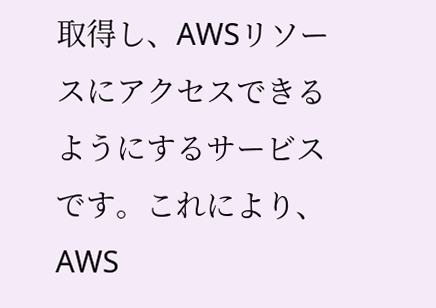取得し、AWSリソースにアクセスできるようにするサービスです。これにより、AWS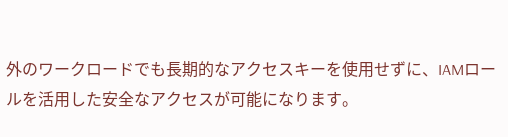外のワークロードでも長期的なアクセスキーを使用せずに、IAMロールを活用した安全なアクセスが可能になります。